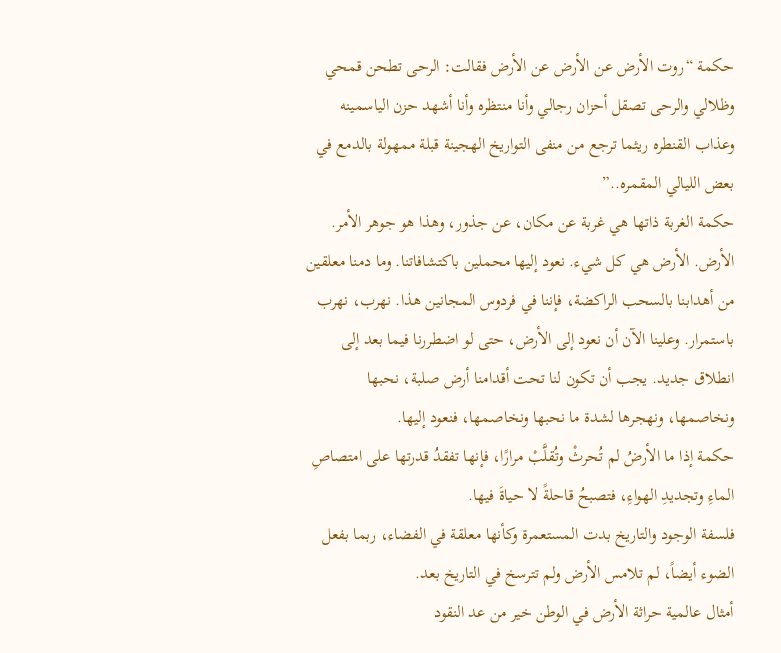حكمة “روت الأرض عن الأرض عن الأرض فقالت: الرحى تطحن قمحي وظلالي والرحى تصقل أحزان رجالي وأنا منتظره وأنا أشهد حزن الياسمينه وعذاب القنطره ريثما ترجع من منفى التواريخ الهجينة قبلة ممهولة بالدمع في بعض الليالي المقمره..”
حكمة الغربة ذاتها هي غربة عن مكان، عن جذور، وهذا هو جوهر الأمر. الأرض. الأرض هي كل شيء. نعود إليها محملين باكتشافاتنا. وما دمنا معلقين من أهدابنا بالسحب الراكضة، فإننا في فردوس المجانين هذا. نهرب، نهرب باستمرار. وعلينا الآن أن نعود إلى الأرض، حتى لو اضطررنا فيما بعد إلى انطلاق جديد. يجب أن تكون لنا تحت أقدامنا أرض صلبة، نحبها ونخاصمها، ونهجرها لشدة ما نحبها ونخاصمها، فنعود إليها.
حكمة إذا ما الأرضُ لم تُحرثْ وتُقلَّبْ مرارًا، فإنها تفقدُ قدرتها على امتصاصِ الماءِ وتجديدِ الهواءِ، فتصبحُ قاحلةً لا حياةَ فيها.
فلسفة الوجود والتاريخ بدت المستعمرة وكأنها معلقة في الفضاء، ربما بفعل الضوء أيضاً، لم تلامس الأرض ولم تترسخ في التاريخ بعد.
أمثال عالمية حراثة الأرض في الوطن خير من عد النقود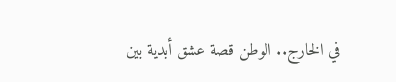في الخارج.. الوطن قصة عشق أبدية بين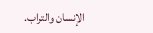الإنسان والتراب.